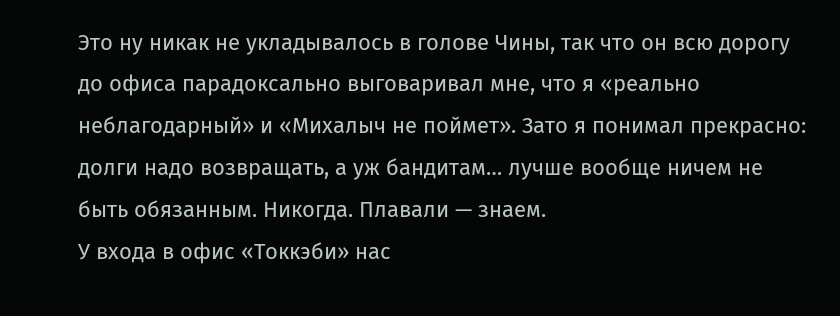Это ну никак не укладывалось в голове Чины, так что он всю дорогу до офиса парадоксально выговаривал мне, что я «реально неблагодарный» и «Михалыч не поймет». Зато я понимал прекрасно: долги надо возвращать, а уж бандитам… лучше вообще ничем не быть обязанным. Никогда. Плавали — знаем.
У входа в офис «Токкэби» нас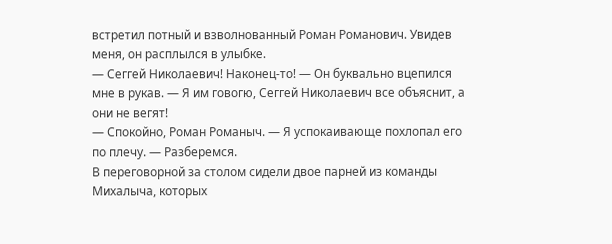встретил потный и взволнованный Роман Романович. Увидев меня, он расплылся в улыбке.
— Сеггей Николаевич! Наконец-то! — Он буквально вцепился мне в рукав. — Я им говогю, Сеггей Николаевич все объяснит, а они не вегят!
— Спокойно, Роман Романыч. — Я успокаивающе похлопал его по плечу. — Разберемся.
В переговорной за столом сидели двое парней из команды Михалыча, которых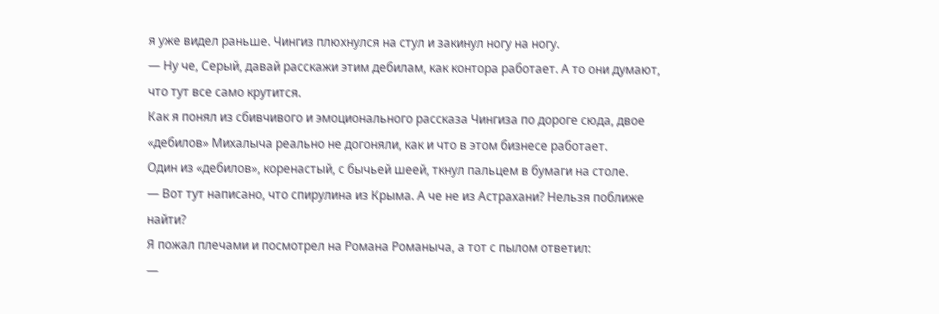я уже видел раньше. Чингиз плюхнулся на стул и закинул ногу на ногу.
— Ну че, Серый, давай расскажи этим дебилам, как контора работает. А то они думают, что тут все само крутится.
Как я понял из сбивчивого и эмоционального рассказа Чингиза по дороге сюда, двое «дебилов» Михалыча реально не догоняли, как и что в этом бизнесе работает.
Один из «дебилов», коренастый, с бычьей шеей, ткнул пальцем в бумаги на столе.
— Вот тут написано, что спирулина из Крыма. А че не из Астрахани? Нельзя поближе найти?
Я пожал плечами и посмотрел на Романа Романыча, а тот с пылом ответил:
—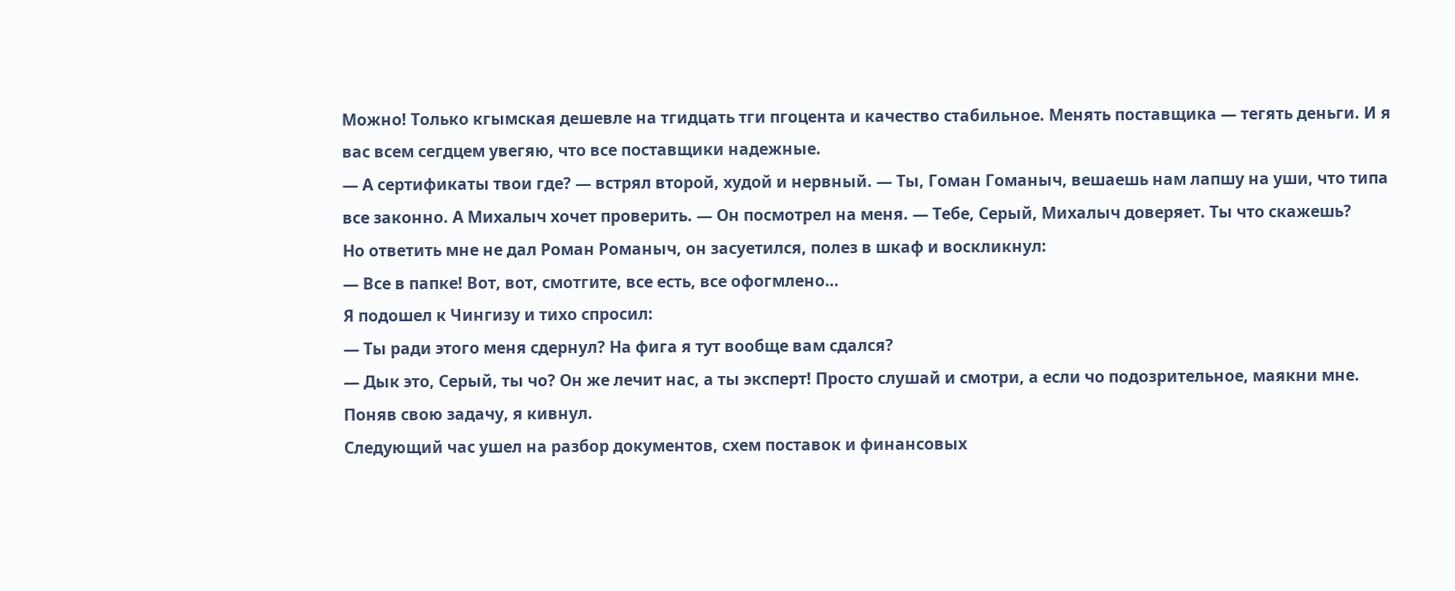Можно! Только кгымская дешевле на тгидцать тги пгоцента и качество стабильное. Менять поставщика — тегять деньги. И я вас всем сегдцем увегяю, что все поставщики надежные.
— А сертификаты твои где? — встрял второй, худой и нервный. — Ты, Гоман Гоманыч, вешаешь нам лапшу на уши, что типа все законно. А Михалыч хочет проверить. — Он посмотрел на меня. — Тебе, Серый, Михалыч доверяет. Ты что скажешь?
Но ответить мне не дал Роман Романыч, он засуетился, полез в шкаф и воскликнул:
— Все в папке! Вот, вот, смотгите, все есть, все офогмлено…
Я подошел к Чингизу и тихо спросил:
— Ты ради этого меня сдернул? На фига я тут вообще вам сдался?
— Дык это, Серый, ты чо? Он же лечит нас, а ты эксперт! Просто слушай и смотри, а если чо подозрительное, маякни мне.
Поняв свою задачу, я кивнул.
Следующий час ушел на разбор документов, схем поставок и финансовых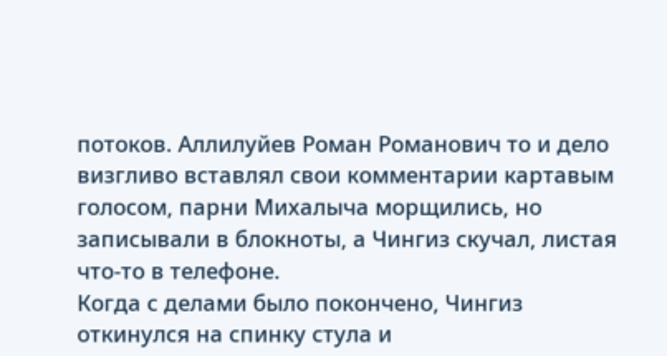потоков. Аллилуйев Роман Романович то и дело визгливо вставлял свои комментарии картавым голосом, парни Михалыча морщились, но записывали в блокноты, а Чингиз скучал, листая что-то в телефоне.
Когда с делами было покончено, Чингиз откинулся на спинку стула и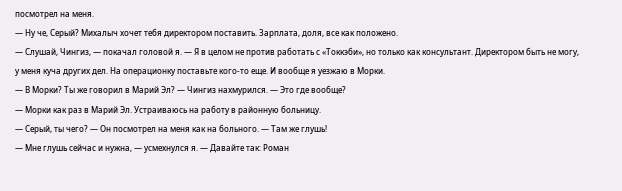посмотрел на меня.
— Ну че, Серый? Михалыч хочет тебя директором поставить. Зарплата, доля, все как положено.
— Слушай, Чингиз, — покачал головой я. — Я в целом не против работать с «Токкэби», но только как консультант. Директором быть не могу, у меня куча других дел. На операционку поставьте кого-то еще. И вообще я уезжаю в Морки.
— В Морки? Ты же говорил в Марий Эл? — Чингиз нахмурился. — Это где вообще?
— Морки как раз в Марий Эл. Устраиваюсь на работу в районную больницу.
— Серый, ты чего? — Он посмотрел на меня как на больного. — Там же глушь!
— Мне глушь сейчас и нужна, — усмехнулся я. — Давайте так: Роман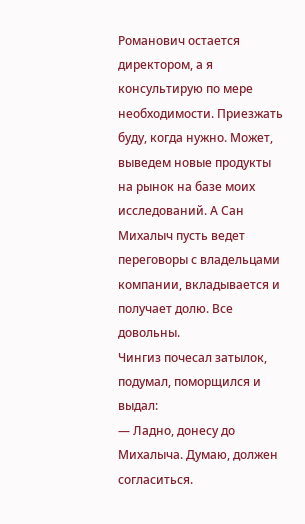Романович остается директором, а я консультирую по мере необходимости. Приезжать буду, когда нужно. Может, выведем новые продукты на рынок на базе моих исследований. А Сан Михалыч пусть ведет переговоры с владельцами компании, вкладывается и получает долю. Все довольны.
Чингиз почесал затылок, подумал, поморщился и выдал:
— Ладно, донесу до Михалыча. Думаю, должен согласиться.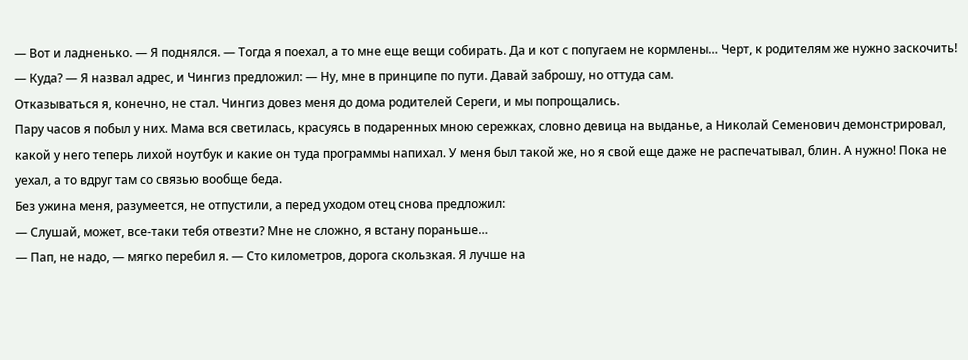— Вот и ладненько. — Я поднялся. — Тогда я поехал, а то мне еще вещи собирать. Да и кот с попугаем не кормлены… Черт, к родителям же нужно заскочить!
— Куда? — Я назвал адрес, и Чингиз предложил: — Ну, мне в принципе по пути. Давай заброшу, но оттуда сам.
Отказываться я, конечно, не стал. Чингиз довез меня до дома родителей Сереги, и мы попрощались.
Пару часов я побыл у них. Мама вся светилась, красуясь в подаренных мною сережках, словно девица на выданье, а Николай Семенович демонстрировал, какой у него теперь лихой ноутбук и какие он туда программы напихал. У меня был такой же, но я свой еще даже не распечатывал, блин. А нужно! Пока не уехал, а то вдруг там со связью вообще беда.
Без ужина меня, разумеется, не отпустили, а перед уходом отец снова предложил:
— Слушай, может, все-таки тебя отвезти? Мне не сложно, я встану пораньше…
— Пап, не надо, — мягко перебил я. — Сто километров, дорога скользкая. Я лучше на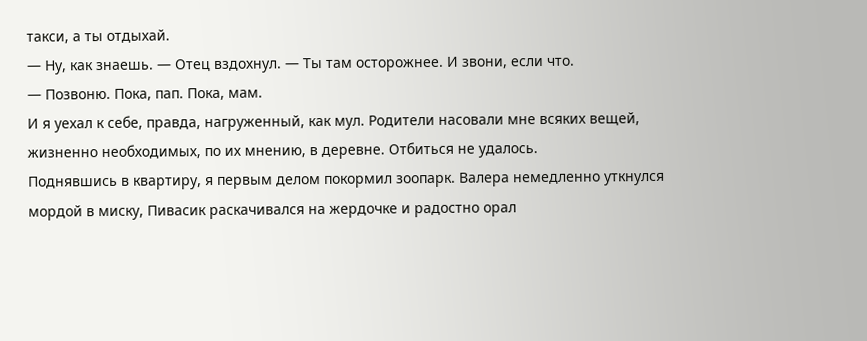такси, а ты отдыхай.
— Ну, как знаешь. — Отец вздохнул. — Ты там осторожнее. И звони, если что.
— Позвоню. Пока, пап. Пока, мам.
И я уехал к себе, правда, нагруженный, как мул. Родители насовали мне всяких вещей, жизненно необходимых, по их мнению, в деревне. Отбиться не удалось.
Поднявшись в квартиру, я первым делом покормил зоопарк. Валера немедленно уткнулся мордой в миску, Пивасик раскачивался на жердочке и радостно орал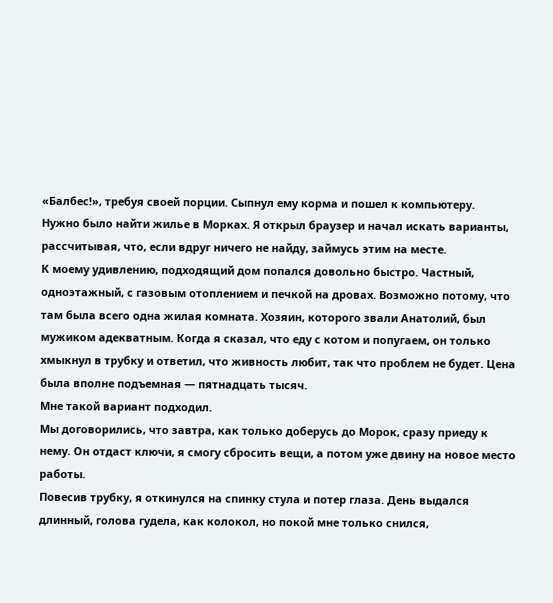«Балбес!», требуя своей порции. Сыпнул ему корма и пошел к компьютеру.
Нужно было найти жилье в Морках. Я открыл браузер и начал искать варианты, рассчитывая, что, если вдруг ничего не найду, займусь этим на месте.
К моему удивлению, подходящий дом попался довольно быстро. Частный, одноэтажный, с газовым отоплением и печкой на дровах. Возможно потому, что там была всего одна жилая комната. Хозяин, которого звали Анатолий, был мужиком адекватным. Когда я сказал, что еду с котом и попугаем, он только хмыкнул в трубку и ответил, что живность любит, так что проблем не будет. Цена была вполне подъемная — пятнадцать тысяч.
Мне такой вариант подходил.
Мы договорились, что завтра, как только доберусь до Морок, сразу приеду к нему. Он отдаст ключи, я смогу сбросить вещи, а потом уже двину на новое место работы.
Повесив трубку, я откинулся на спинку стула и потер глаза. День выдался длинный, голова гудела, как колокол, но покой мне только снился,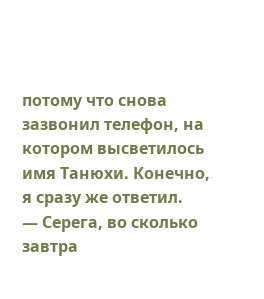потому что снова зазвонил телефон, на котором высветилось имя Танюхи. Конечно, я сразу же ответил.
— Серега, во сколько завтра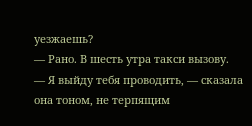уезжаешь?
— Рано. В шесть утра такси вызову.
— Я выйду тебя проводить, — сказала она тоном, не терпящим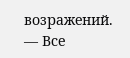возражений. — Все